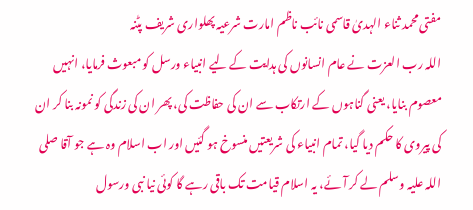مفتی محمد ثناء الہدیٰ قاسمی نائب ناظم امارت شرعیہ پھلواری شریف پٹنہ
اللہ رب العزت نے عام انسانوں کی ہدایت کے لیے انبیاء ورسل کو مبعوث فرمایا، انہیں معصوم بنایا، یعنی گناہوں کے ارتکاب سے ان کی حفاظت کی، پھر ان کی زندگی کو نمونہ بنا کر ان کی پیروی کا حکم دیا گیا، تمام انبیاء کی شریعتیں منسوخ ہو گئیں اور اب اسلام وہ ہے جو آقا صلی اللہ علیہ وسلم لے کر آئے، یہ اسلام قیامت تک باقی رہے گا کوئی نیا نبی ورسول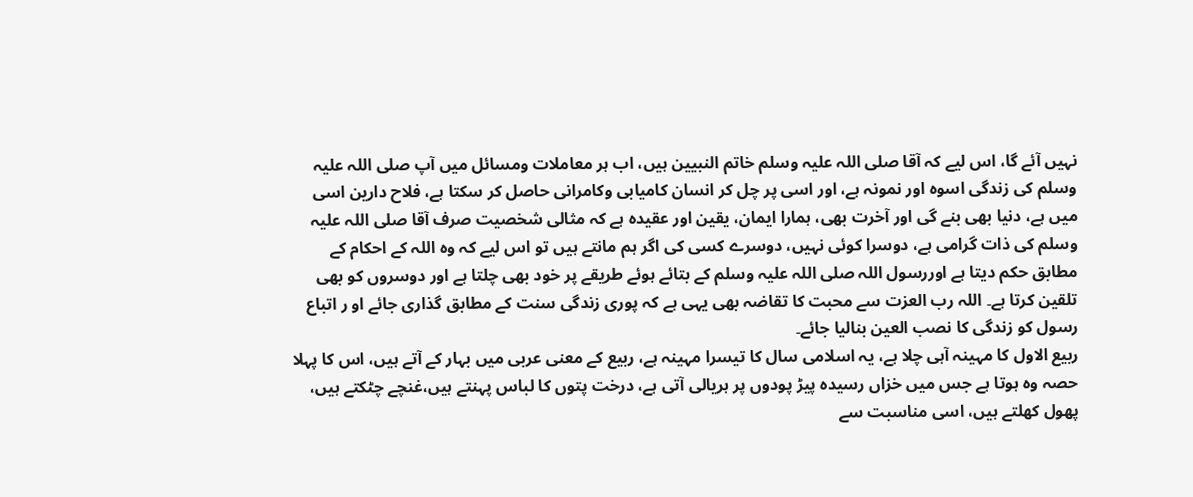نہیں آئے گا، اس لیے کہ آقا صلی اللہ علیہ وسلم خاتم النبیین ہیں، اب ہر معاملات ومسائل میں آپ صلی اللہ علیہ وسلم کی زندگی اسوہ اور نمونہ ہے، اور اسی پر چل کر انسان کامیابی وکامرانی حاصل کر سکتا ہے، فلاح دارین اسی میں ہے، دنیا بھی بنے گی اور آخرت بھی، ہمارا ایمان، یقین اور عقیدہ ہے کہ مثالی شخصیت صرف آقا صلی اللہ علیہ وسلم کی ذات گرامی ہے، دوسرا کوئی نہیں، دوسرے کسی کی اگر ہم مانتے ہیں تو اس لیے کہ وہ اللہ کے احکام کے مطابق حکم دیتا ہے اوررسول اللہ صلی اللہ علیہ وسلم کے بتائے ہوئے طریقے پر خود بھی چلتا ہے اور دوسروں کو بھی تلقین کرتا ہے۔ اللہ رب العزت سے محبت کا تقاضہ بھی یہی ہے کہ پوری زندگی سنت کے مطابق گذاری جائے او ر اتباع رسول کو زندگی کا نصب العین بنالیا جائے۔
ربیع الاول کا مہینہ آہی چلا ہے، یہ اسلامی سال کا تیسرا مہینہ ہے، ربیع کے معنی عربی میں بہار کے آتے ہیں، اس کا پہلا حصہ وہ ہوتا ہے جس میں خزاں رسیدہ پیڑ پودوں پر ہریالی آتی ہے، درخت پتوں کا لباس پہنتے ہیں،غنچے چٹکتے ہیں، پھول کھلتے ہیں، اسی مناسبت سے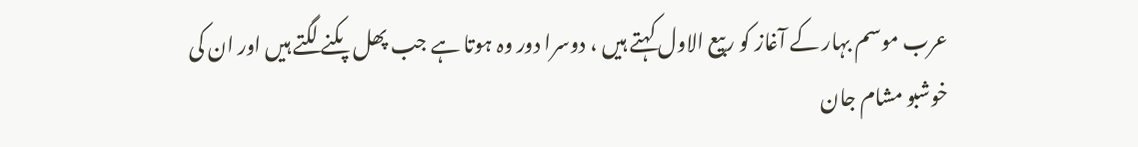عرب موسم بہار کے آغاز کو ربیع الاول کہتے ہیں ، دوسرا دور وہ ہوتا ہے جب پھل پکنے لگتے ہیں اور ان کی خوشبو مشام جان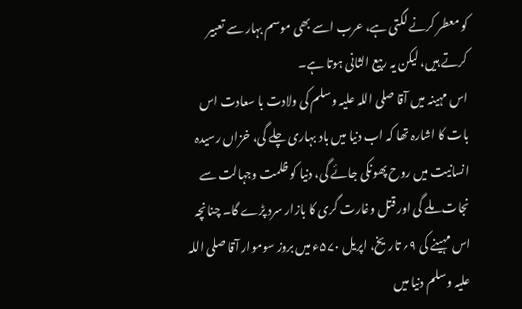کو معطر کرنے لگتی ہے، عرب اسے بھی موسم بہار سے تعبیر کرتے ہیں، لیکن یہ ربیع الثانی ہوتا ہے۔
اس مہینہ میں آقا صلی اللہ علیہ وسلم کی ولادت با سعادت اس بات کا اشارہ تھا کہ اب دنیا میں باد بہاری چلے گی، خزاں رسیدہ انسانیت میں روح پھونکی جائے گی، دنیا کو ظلمت وجہالت سے نجات ملے گی اور قتل وغارت گری کا بازار سرد پڑے گا۔ چنانچہ اس مہینے کی ۹؍ تاریخ، اپریل ۵۷۰ء میں بروز سوموار آقا صلی اللہ علیہ وسلم دنیا میں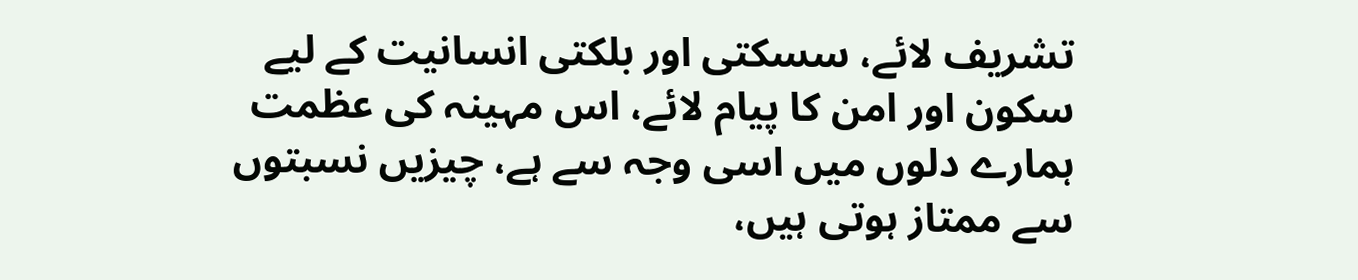تشریف لائے، سسکتی اور بلکتی انسانیت کے لیے سکون اور امن کا پیام لائے، اس مہینہ کی عظمت ہمارے دلوں میں اسی وجہ سے ہے، چیزیں نسبتوں سے ممتاز ہوتی ہیں،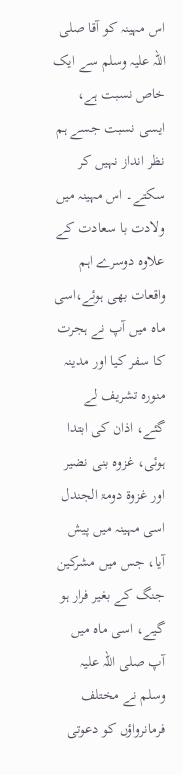اس مہینہ کو آقا صلی اللہ علیہ وسلم سے ایک خاص نسبت ہے، ایسی نسبت جسے ہم نظر انداز نہیں کر سکتے۔ اس مہینہ میں ولادت با سعادت کے علاوہ دوسرے اہم واقعات بھی ہوئے،اسی ماہ میں آپ نے ہجرت کا سفر کیا اور مدینہ منورہ تشریف لے گئے، اذان کی ابتدا ہوئی، غزوہ بنی نضیر اور غزوۃ دومۃ الجندل اسی مہینہ میں پیش آیا، جس میں مشرکین جنگ کے بغیر فرار ہو گیے، اسی ماہ میں آپ صلی اللہ علیہ وسلم نے مختلف فرمانرواؤں کو دعوتی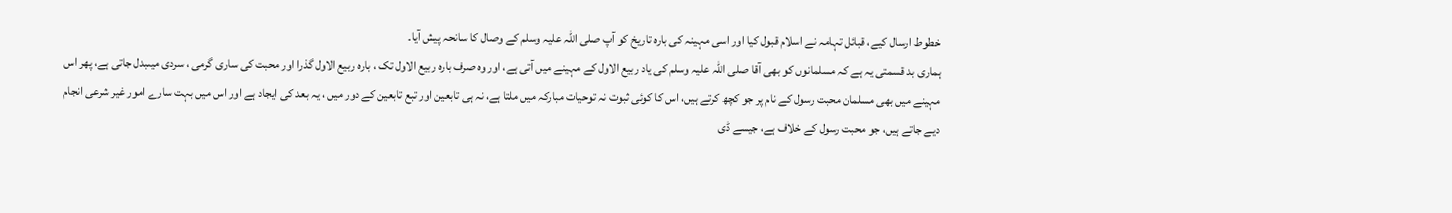خطوط ارسال کیے، قبائل تہامہ نے اسلام قبول کیا اور اسی مہینہ کی بارہ تاریخ کو آپ صلی اللہ علیہ وسلم کے وصال کا سانحہ پیش آیا۔
ہماری بد قسمتی یہ ہے کہ مسلمانوں کو بھی آقا صلی اللہ علیہ وسلم کی یاد ربیع الاول کے مہینے میں آتی ہے، اور وہ صرف بارہ ربیع الاول تک ، بارہ ربیع الاول گذرا اور محبت کی ساری گرمی ، سردی میںبدل جاتی ہے، پھر اس مہینے میں بھی مسلمان محبت رسول کے نام پر جو کچھ کرتے ہیں، اس کا کوئی ثبوت نہ توحیات مبارکہ میں ملتا ہے، نہ ہی تابعین اور تبع تابعین کے دور میں ، یہ بعد کی ایجاد ہے اور اس میں بہت سارے امور غیر شرعی انجام دیے جاتے ہیں، جو محبت رسول کے خلاف ہے، جیسے ڈی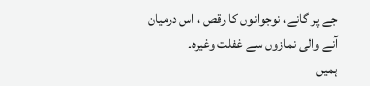جے پر گانے، نوجوانوں کا رقص ، اس درمیان آنے والی نمازوں سے غفلت وغیرہ۔
ہمیں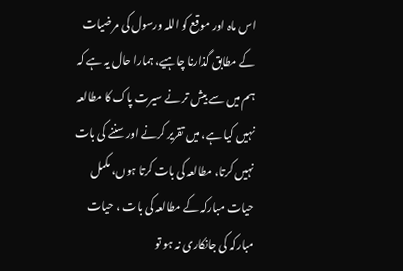اس ماہ اور موقع کو اللہ ورسول کی مرضیات کے مطابق گذارنا چاہیے، ہمارا حال یہ ہے کہ ہم میں سے بیش تر نے سیرت پاک کا مطالعہ نہیں کیا ہے، میں تقریر کرنے اور سننے کی بات نہیں کرتا، مطالعہ کی بات کرتا ہوں، مکمل حیات مبارکہ کے مطالعہ کی بات ، حیات مبارکہ کی جانکاری نہ ہو تو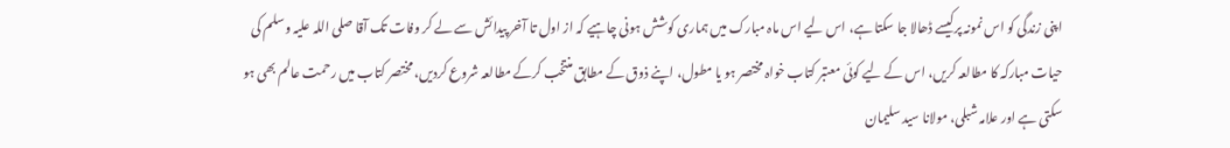اپنی زندگی کو اس نمونہ پرکیسے ڈھالا جا سکتا ہے، اس لیے اس ماہ مبارک میں ہماری کوشش ہونی چاہیے کہ از اول تا آخر پیدائش سے لے کر وفات تک آقا صلی اللہ علیہ وسلم کی حیات مبارکہ کا مطالعہ کریں، اس کے لیے کوئی معتبر کتاب خواہ مختصر ہو یا مطول، اپنے ذوق کے مطابق منتخب کرکے مطالعہ شروع کردیں، مختصر کتاب میں رحمت عالم بھی ہو سکتی ہے اور علامہ شبلی، مولانا سید سلیمان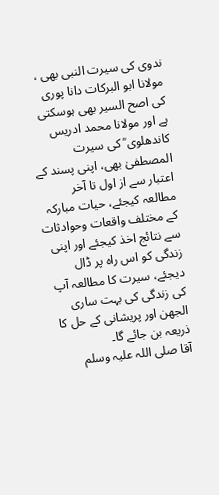ندوی کی سیرت النبی بھی ، مولانا ابو البرکات دانا پوری کی اصح السیر بھی ہوسکتی ہے اور مولانا محمد ادریس کاندھلوی ؒ کی سیرت المصطفیٰ بھی، اپنی پسند کے اعتبار سے از اول تا آخر مطالعہ کیجئے، حیات مبارکہ کے مختلف واقعات وحوادثات سے نتائج اخذ کیجئے اور اپنی زندگی کو اس راہ پر ڈال دیجئے، سیرت کا مطالعہ آپ کی زندگی کی بہت ساری الجھن اور پریشانی کے حل کا ذریعہ بن جائے گا۔
آقا صلی اللہ علیہ وسلم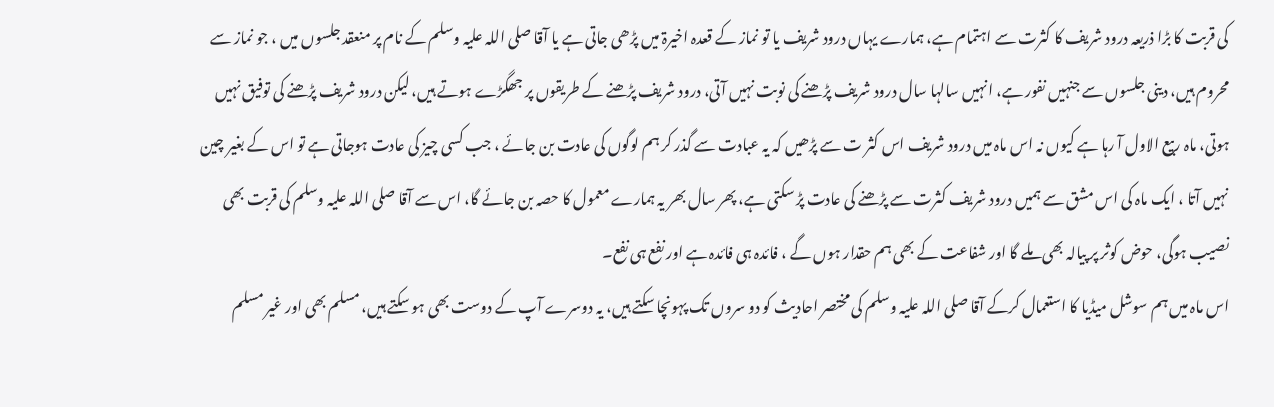کی قربت کا بڑا ذریعہ درود شریف کا کثرت سے اہتمام ہے، ہمارے یہاں درود شریف یا تو نماز کے قعدہ اخیرۃ میں پڑھی جاتی ہے یا آقا صلی اللہ علیہ وسلم کے نام پر منعقد جلسوں میں ، جو نماز سے محروم ہیں، دینی جلسوں سے جنہیں نفور ہے، انہیں سالہا سال درود شریف پڑھنے کی نوبت نہیں آتی، درود شریف پڑھنے کے طریقوں پر جھگڑے ہوتے ہیں، لیکن درود شریف پڑھنے کی توفیق نہیں ہوتی، ماہ ربیع الاول آ رہا ہے کیوں نہ اس ماہ میں درود شریف اس کثر ت سے پڑھیں کہ یہ عبادت سے گذر کر ہم لوگوں کی عادت بن جائے ، جب کسی چیز کی عادت ہوجاتی ہے تو اس کے بغیر چین نہیں آتا ، ایک ماہ کی اس مشق سے ہمیں درود شریف کثرت سے پڑھنے کی عادت پڑ سکتی ہے، پھر سال بھر یہ ہمارے معمول کا حصہ بن جائے گا، اس سے آقا صلی اللہ علیہ وسلم کی قربت بھی نصیب ہوگی، حوض کوثر پر پیالہ بھی ملے گا اور شفاعت کے بھی ہم حقدار ہوں گے ، فائدہ ہی فائدہ ہے اور نفع ہی نفع۔
اس ماہ میں ہم سوشل میڈیا کا استعمال کرکے آقا صلی اللہ علیہ وسلم کی مختصر احادیث کو دو سروں تک پہونچا سکتے ہیں، یہ دوسرے آپ کے دوست بھی ہو سکتے ہیں، مسلم بھی اور غیر مسلم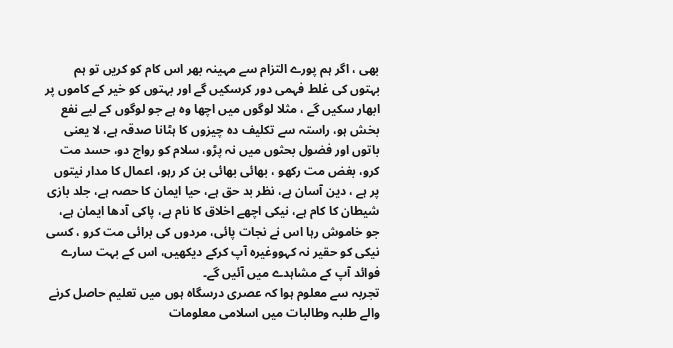بھی ، اگر ہم پورے التزام سے مہینہ بھر اس کام کو کریں تو ہم بہتوں کی غلط فہمی دور کرسکیں گے اور بہتوں کو خیر کے کاموں پر ابھار سکیں گے ، مثلا لوگوں میں اچھا وہ ہے جو لوگوں کے لیے نفع بخش ہو، راستہ سے تکلیف دہ چیزوں کا ہٹانا صدقہ ہے، لا یعنی باتوں اور فضول بحثوں میں نہ پڑو، سلام کو رواج دو، حسد مت کرو، بغض مت رکھو ، بھائی بھائی بن کر رہو، اعمال کا مدار نیتوں پر ہے ، دین آسان ہے، نظر بد حق ہے، حیا ایمان کا حصہ ہے، جلد بازی شیطان کا کام ہے، نیکی اچھے اخلاق کا نام ہے، پاکی آدھا ایمان ہے، جو خاموش رہا اس نے نجات پائی، مردوں کی برائی مت کرو ، کسی نیکی کو حقیر نہ کہووغیرہ آپ کرکے دیکھیں، اس کے بہت سارے فوائد آپ کے مشاہدے میں آئیں گے۔
تجربہ سے معلوم ہوا کہ عصری درسگاہ ہوں میں تعلیم حاصل کرنے والے طلبہ وطالبات میں اسلامی معلومات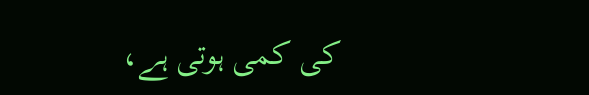کی کمی ہوتی ہے،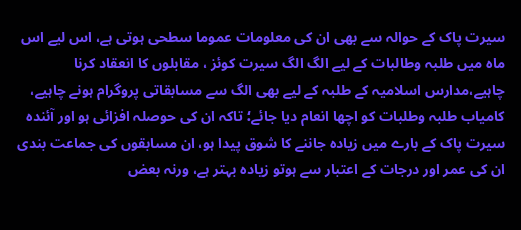سیرت پاک کے حوالہ سے بھی ان کی معلومات عموما سطحی ہوتی ہے، اس لیے اس ماہ میں طلبہ وطالبات کے لیے الگ الگ سیرت کوئز ، مقابلوں کا انعقاد کرنا چاہیے،مدارس اسلامیہ کے طلبہ کے لیے بھی الگ سے مسابقاتی پروگرام ہونے چاہیے، کامیاب طلبہ وطلبات کو اچھا انعام دیا جائے؛ تاکہ ان کی حوصلہ افزائی ہو اور آئندہ سیرت پاک کے بارے میں زیادہ جاننے کا شوق پیدا ہو، ان مسابقوں کی جماعت بندی ان کی عمر اور درجات کے اعتبار سے ہوتو زیادہ بہتر ہے، ورنہ بعض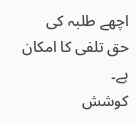اچھے طلبہ کی حق تلفی کا امکان ہے۔
کوشش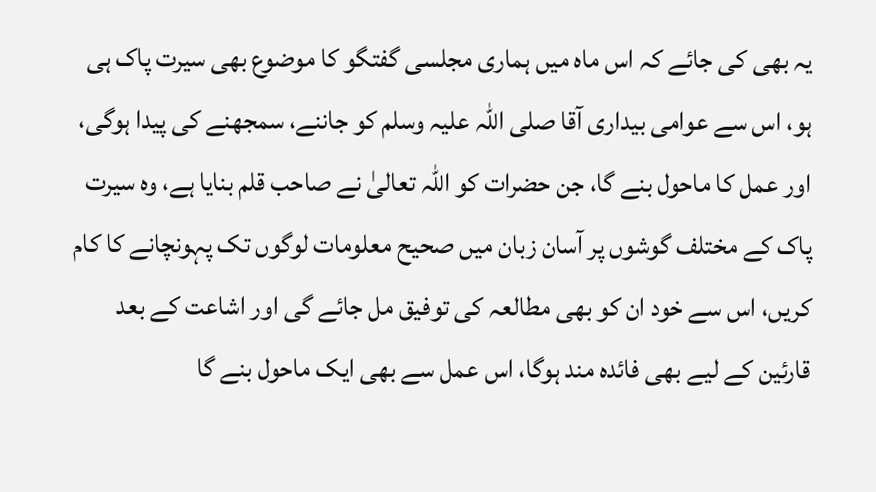یہ بھی کی جائے کہ اس ماہ میں ہماری مجلسی گفتگو کا موضوع بھی سیرت پاک ہی ہو، اس سے عوامی بیداری آقا صلی اللہ علیہ وسلم کو جاننے، سمجھنے کی پیدا ہوگی، اور عمل کا ماحول بنے گا، جن حضرات کو اللہ تعالیٰ نے صاحب قلم بنایا ہے، وہ سیرت پاک کے مختلف گوشوں پر آسان زبان میں صحیح معلومات لوگوں تک پہونچانے کا کام کریں، اس سے خود ان کو بھی مطالعہ کی توفیق مل جائے گی اور اشاعت کے بعد قارئین کے لیے بھی فائدہ مند ہوگا، اس عمل سے بھی ایک ماحول بنے گا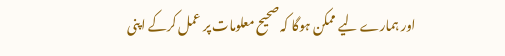اور ہمارے لیے ممکن ہوگا کہ صحیح معلومات پر عمل کرکے اپنی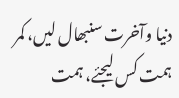دنیا وآخرت سنبھال لیں، کمر ہمت کس لیجئے، ہمت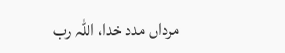مرداں مدد خدا، اللہ رب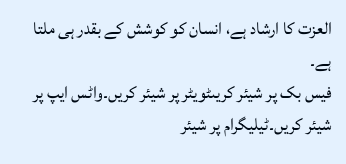العزت کا ارشاد ہے، انسان کو کوشش کے بقدر ہی ملتا ہے۔
فیس بک پر شیئر کریںٹویٹر پر شیئر کریں۔واٹس ایپ پر شیئر کریں۔ٹیلیگرام پر شیئر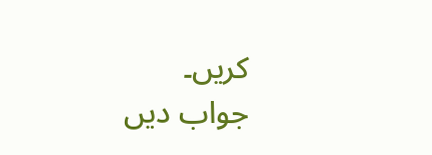کریں۔
جواب دیں